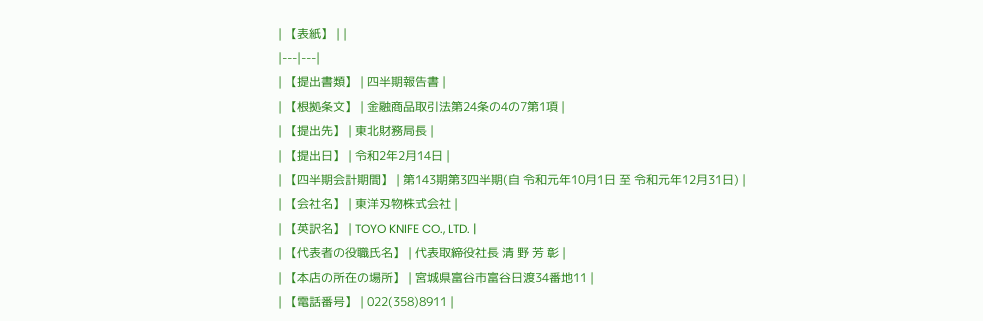| 【表紙】 | |
|---|---|
| 【提出書類】 | 四半期報告書 |
| 【根拠条文】 | 金融商品取引法第24条の4の7第1項 |
| 【提出先】 | 東北財務局長 |
| 【提出日】 | 令和2年2月14日 |
| 【四半期会計期間】 | 第143期第3四半期(自 令和元年10月1日 至 令和元年12月31日) |
| 【会社名】 | 東洋刄物株式会社 |
| 【英訳名】 | TOYO KNIFE CO., LTD. |
| 【代表者の役職氏名】 | 代表取締役社長 清 野 芳 彰 |
| 【本店の所在の場所】 | 宮城県富谷市富谷日渡34番地11 |
| 【電話番号】 | 022(358)8911 |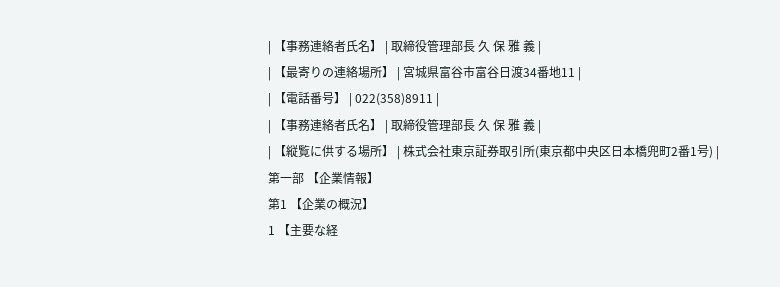| 【事務連絡者氏名】 | 取締役管理部長 久 保 雅 義 |
| 【最寄りの連絡場所】 | 宮城県富谷市富谷日渡34番地11 |
| 【電話番号】 | 022(358)8911 |
| 【事務連絡者氏名】 | 取締役管理部長 久 保 雅 義 |
| 【縦覧に供する場所】 | 株式会社東京証券取引所(東京都中央区日本橋兜町2番1号) |
第一部 【企業情報】
第1 【企業の概況】
1 【主要な経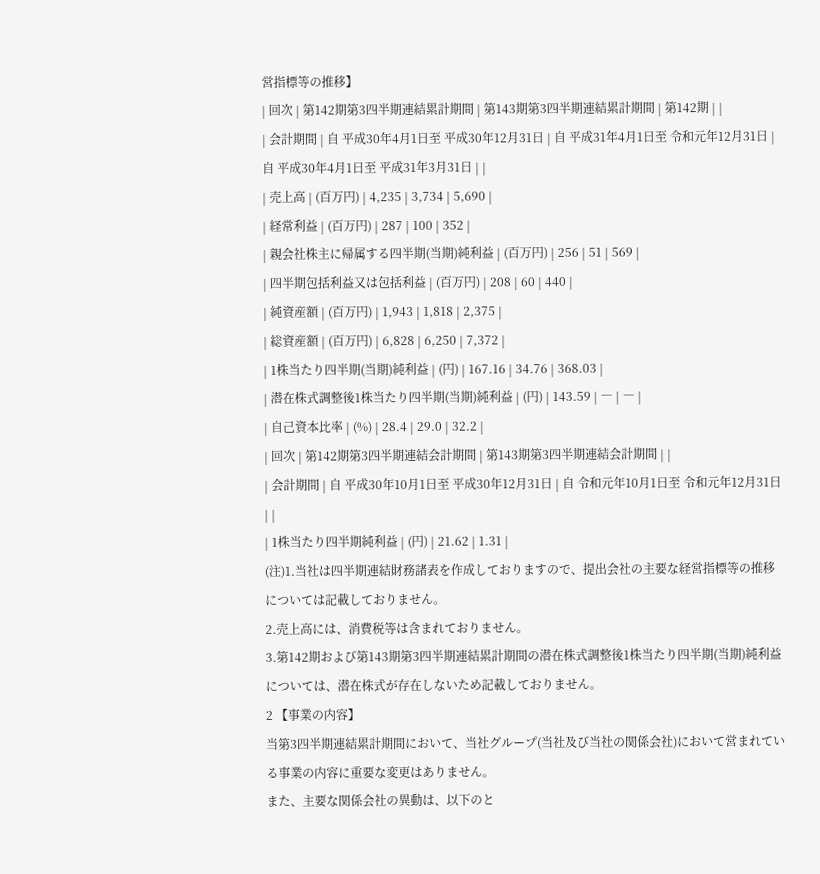営指標等の推移】
| 回次 | 第142期第3四半期連結累計期間 | 第143期第3四半期連結累計期間 | 第142期 | |
| 会計期間 | 自 平成30年4月1日至 平成30年12月31日 | 自 平成31年4月1日至 令和元年12月31日 | 自 平成30年4月1日至 平成31年3月31日 | |
| 売上高 | (百万円) | 4,235 | 3,734 | 5,690 |
| 経常利益 | (百万円) | 287 | 100 | 352 |
| 親会社株主に帰属する四半期(当期)純利益 | (百万円) | 256 | 51 | 569 |
| 四半期包括利益又は包括利益 | (百万円) | 208 | 60 | 440 |
| 純資産額 | (百万円) | 1,943 | 1,818 | 2,375 |
| 総資産額 | (百万円) | 6,828 | 6,250 | 7,372 |
| 1株当たり四半期(当期)純利益 | (円) | 167.16 | 34.76 | 368.03 |
| 潜在株式調整後1株当たり四半期(当期)純利益 | (円) | 143.59 | ― | ― |
| 自己資本比率 | (%) | 28.4 | 29.0 | 32.2 |
| 回次 | 第142期第3四半期連結会計期間 | 第143期第3四半期連結会計期間 | |
| 会計期間 | 自 平成30年10月1日至 平成30年12月31日 | 自 令和元年10月1日至 令和元年12月31日 | |
| 1株当たり四半期純利益 | (円) | 21.62 | 1.31 |
(注)1.当社は四半期連結財務諸表を作成しておりますので、提出会社の主要な経営指標等の推移については記載しておりません。
2.売上高には、消費税等は含まれておりません。
3.第142期および第143期第3四半期連結累計期間の潜在株式調整後1株当たり四半期(当期)純利益については、潜在株式が存在しないため記載しておりません。
2 【事業の内容】
当第3四半期連結累計期間において、当社グループ(当社及び当社の関係会社)において営まれている事業の内容に重要な変更はありません。
また、主要な関係会社の異動は、以下のと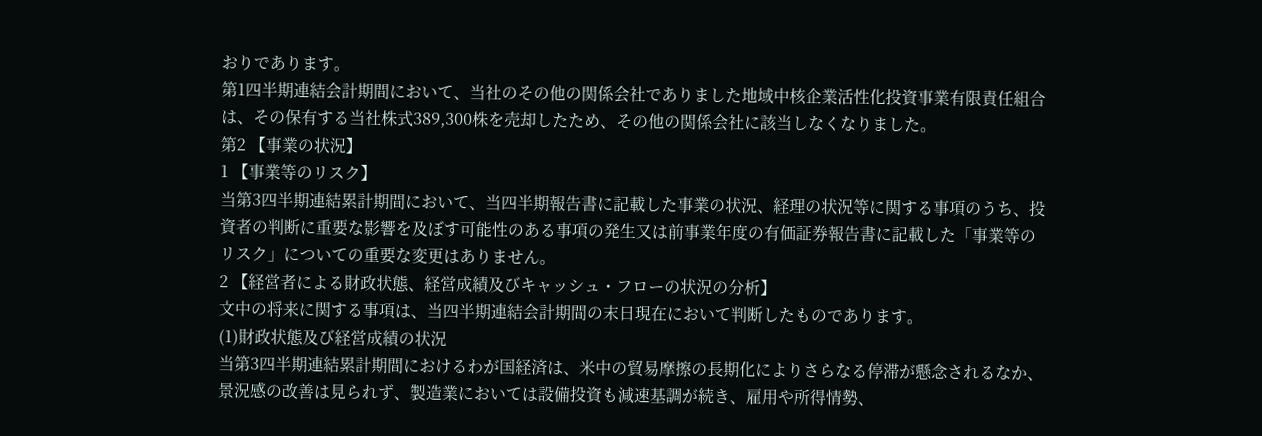おりであります。
第1四半期連結会計期間において、当社のその他の関係会社でありました地域中核企業活性化投資事業有限責任組合は、その保有する当社株式389,300株を売却したため、その他の関係会社に該当しなくなりました。
第2 【事業の状況】
1 【事業等のリスク】
当第3四半期連結累計期間において、当四半期報告書に記載した事業の状況、経理の状況等に関する事項のうち、投資者の判断に重要な影響を及ぼす可能性のある事項の発生又は前事業年度の有価証券報告書に記載した「事業等のリスク」についての重要な変更はありません。
2 【経営者による財政状態、経営成績及びキャッシュ・フローの状況の分析】
文中の将来に関する事項は、当四半期連結会計期間の末日現在において判断したものであります。
(1)財政状態及び経営成績の状況
当第3四半期連結累計期間におけるわが国経済は、米中の貿易摩擦の長期化によりさらなる停滞が懸念されるなか、景況感の改善は見られず、製造業においては設備投資も減速基調が続き、雇用や所得情勢、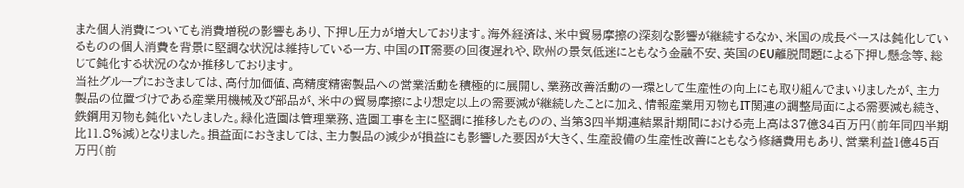また個人消費についても消費増税の影響もあり、下押し圧力が増大しております。海外経済は、米中貿易摩擦の深刻な影響が継続するなか、米国の成長ペースは鈍化しているものの個人消費を背景に堅調な状況は維持している一方、中国のIT需要の回復遅れや、欧州の景気低迷にともなう金融不安、英国のEU離脱問題による下押し懸念等、総じて鈍化する状況のなか推移しております。
当社グループにおきましては、高付加価値、高精度精密製品への営業活動を積極的に展開し、業務改善活動の一環として生産性の向上にも取り組んでまいりましたが、主力製品の位置づけである産業用機械及び部品が、米中の貿易摩擦により想定以上の需要減が継続したことに加え、情報産業用刃物もIT関連の調整局面による需要減も続き、鉄鋼用刃物も鈍化いたしました。緑化造園は管理業務、造園工事を主に堅調に推移したものの、当第3四半期連結累計期間における売上高は37億34百万円(前年同四半期比11.8%減)となりました。損益面におきましては、主力製品の減少が損益にも影響した要因が大きく、生産設備の生産性改善にともなう修繕費用もあり、営業利益1億45百万円(前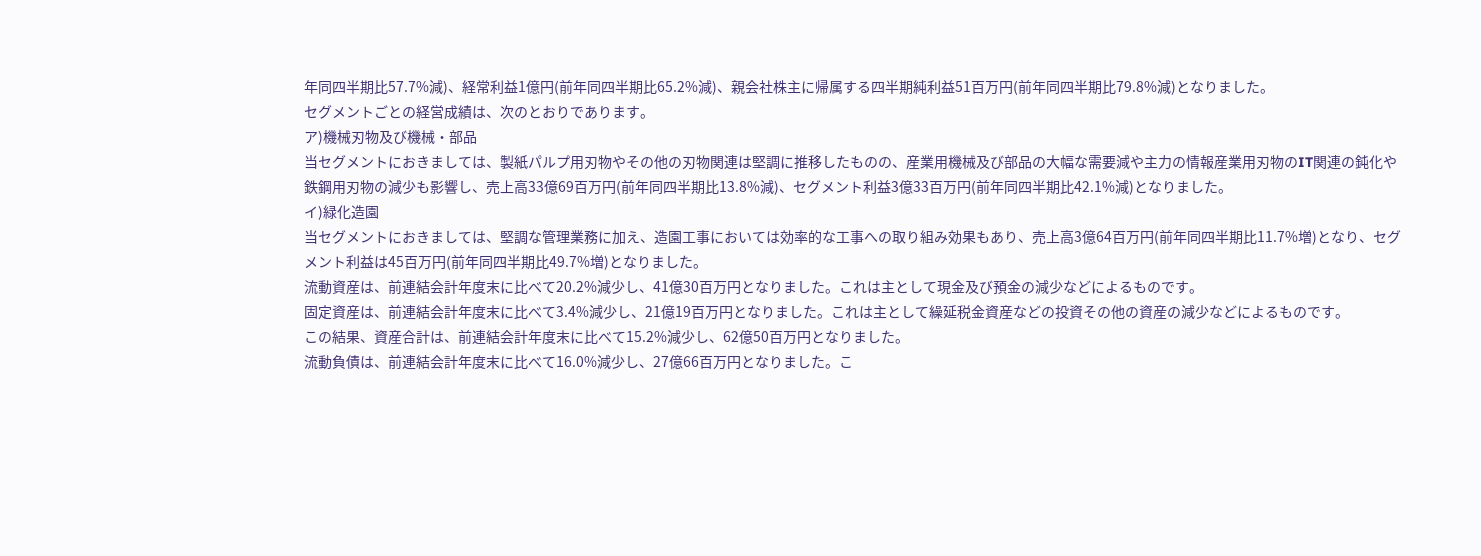年同四半期比57.7%減)、経常利益1億円(前年同四半期比65.2%減)、親会社株主に帰属する四半期純利益51百万円(前年同四半期比79.8%減)となりました。
セグメントごとの経営成績は、次のとおりであります。
ア)機械刃物及び機械・部品
当セグメントにおきましては、製紙パルプ用刃物やその他の刃物関連は堅調に推移したものの、産業用機械及び部品の大幅な需要減や主力の情報産業用刃物のIT関連の鈍化や鉄鋼用刃物の減少も影響し、売上高33億69百万円(前年同四半期比13.8%減)、セグメント利益3億33百万円(前年同四半期比42.1%減)となりました。
イ)緑化造園
当セグメントにおきましては、堅調な管理業務に加え、造園工事においては効率的な工事への取り組み効果もあり、売上高3億64百万円(前年同四半期比11.7%増)となり、セグメント利益は45百万円(前年同四半期比49.7%増)となりました。
流動資産は、前連結会計年度末に比べて20.2%減少し、41億30百万円となりました。これは主として現金及び預金の減少などによるものです。
固定資産は、前連結会計年度末に比べて3.4%減少し、21億19百万円となりました。これは主として繰延税金資産などの投資その他の資産の減少などによるものです。
この結果、資産合計は、前連結会計年度末に比べて15.2%減少し、62億50百万円となりました。
流動負債は、前連結会計年度末に比べて16.0%減少し、27億66百万円となりました。こ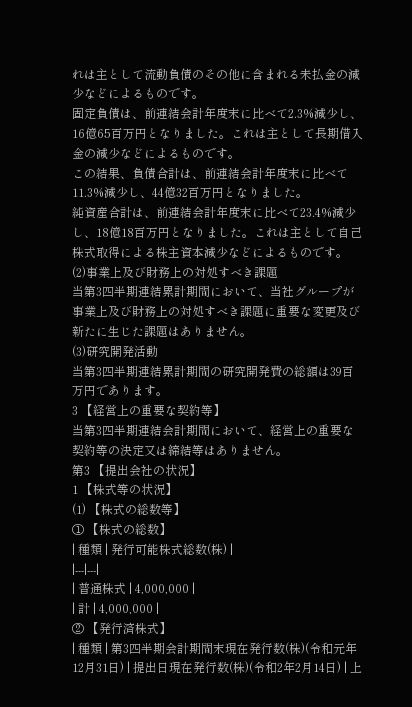れは主として流動負債のその他に含まれる未払金の減少などによるものです。
固定負債は、前連結会計年度末に比べて2.3%減少し、16億65百万円となりました。これは主として長期借入金の減少などによるものです。
この結果、負債合計は、前連結会計年度末に比べて11.3%減少し、44億32百万円となりました。
純資産合計は、前連結会計年度末に比べて23.4%減少し、18億18百万円となりました。これは主として自己株式取得による株主資本減少などによるものです。
(2)事業上及び財務上の対処すべき課題
当第3四半期連結累計期間において、当社グループが事業上及び財務上の対処すべき課題に重要な変更及び新たに生じた課題はありません。
(3)研究開発活動
当第3四半期連結累計期間の研究開発費の総額は39百万円であります。
3 【経営上の重要な契約等】
当第3四半期連結会計期間において、経営上の重要な契約等の決定又は締結等はありません。
第3 【提出会社の状況】
1 【株式等の状況】
(1) 【株式の総数等】
① 【株式の総数】
| 種類 | 発行可能株式総数(株) |
|---|---|
| 普通株式 | 4,000,000 |
| 計 | 4,000,000 |
② 【発行済株式】
| 種類 | 第3四半期会計期間末現在発行数(株)(令和元年12月31日) | 提出日現在発行数(株)(令和2年2月14日) | 上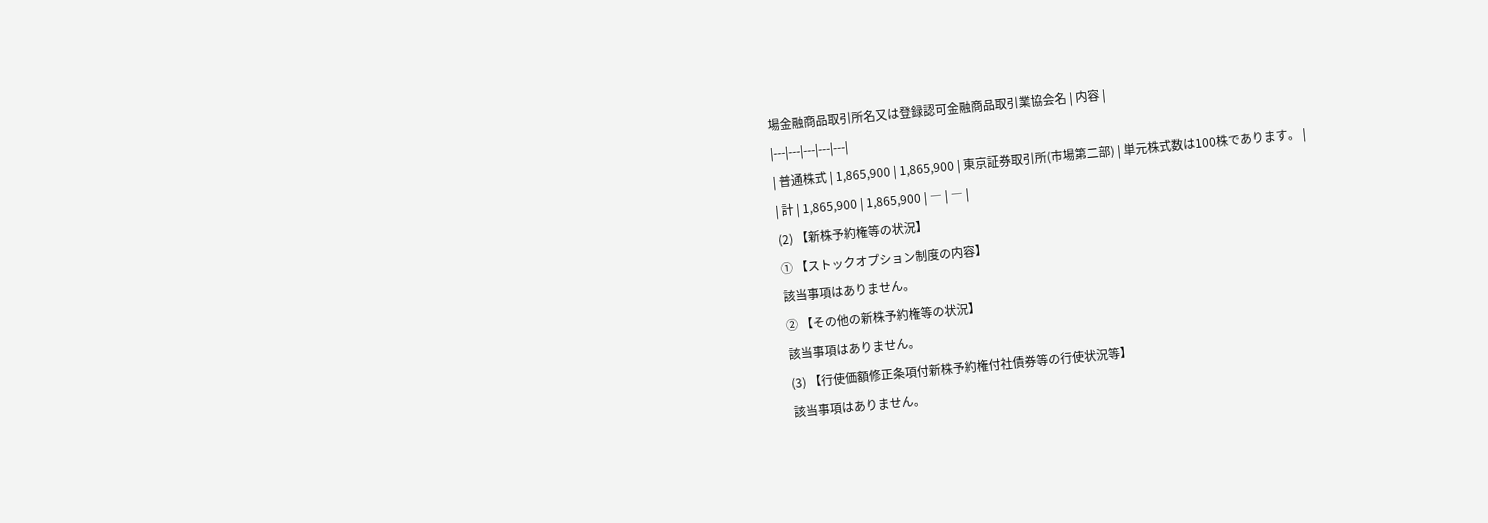場金融商品取引所名又は登録認可金融商品取引業協会名 | 内容 |
|---|---|---|---|---|
| 普通株式 | 1,865,900 | 1,865,900 | 東京証券取引所(市場第二部) | 単元株式数は100株であります。 |
| 計 | 1,865,900 | 1,865,900 | ― | ― |
(2) 【新株予約権等の状況】
① 【ストックオプション制度の内容】
該当事項はありません。
② 【その他の新株予約権等の状況】
該当事項はありません。
(3) 【行使価額修正条項付新株予約権付社債券等の行使状況等】
該当事項はありません。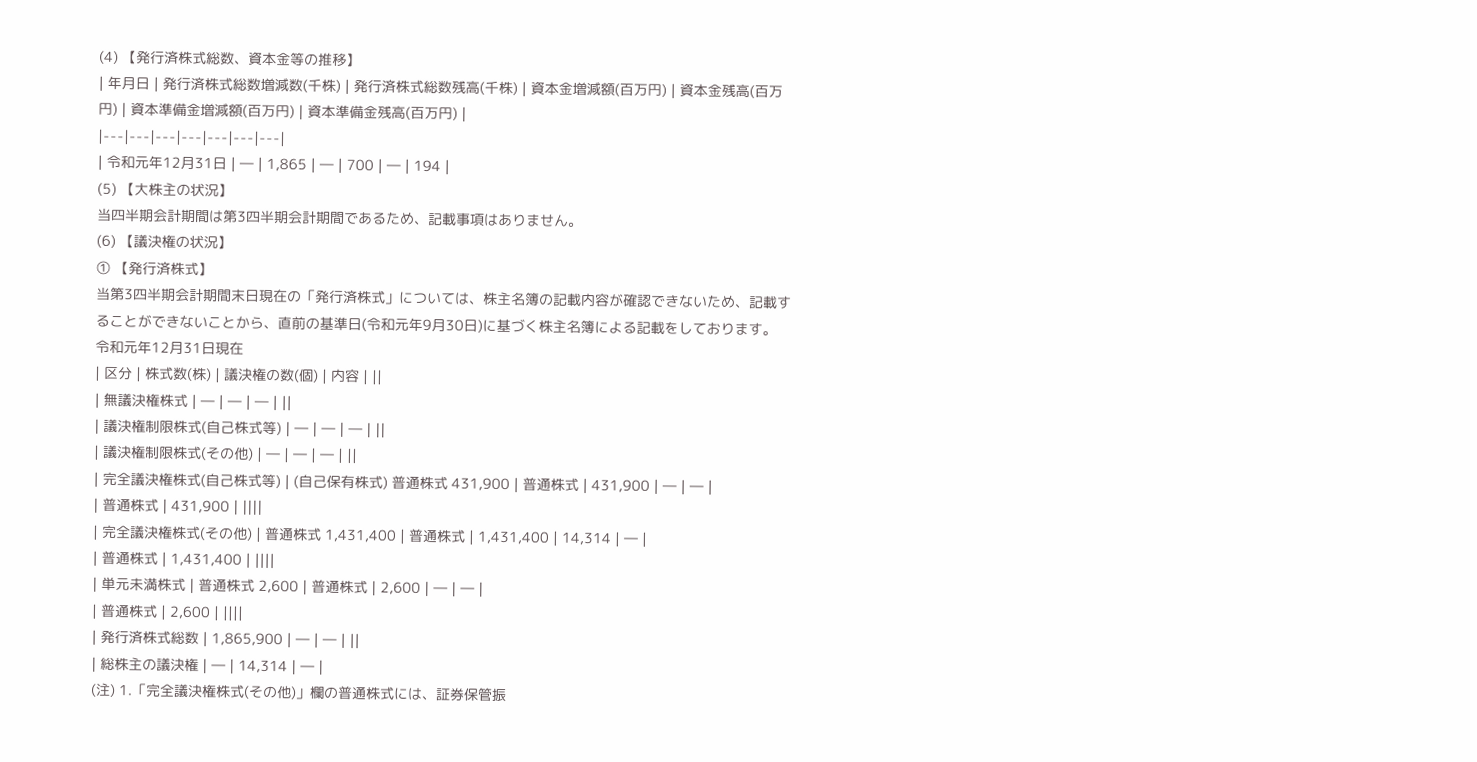(4) 【発行済株式総数、資本金等の推移】
| 年月日 | 発行済株式総数増減数(千株) | 発行済株式総数残高(千株) | 資本金増減額(百万円) | 資本金残高(百万円) | 資本準備金増減額(百万円) | 資本準備金残高(百万円) |
|---|---|---|---|---|---|---|
| 令和元年12月31日 | ― | 1,865 | ― | 700 | ― | 194 |
(5) 【大株主の状況】
当四半期会計期間は第3四半期会計期間であるため、記載事項はありません。
(6) 【議決権の状況】
① 【発行済株式】
当第3四半期会計期間末日現在の「発行済株式」については、株主名簿の記載内容が確認できないため、記載することができないことから、直前の基準日(令和元年9月30日)に基づく株主名簿による記載をしております。
令和元年12月31日現在
| 区分 | 株式数(株) | 議決権の数(個) | 内容 | ||
| 無議決権株式 | ― | ― | ― | ||
| 議決権制限株式(自己株式等) | ― | ― | ― | ||
| 議決権制限株式(その他) | ― | ― | ― | ||
| 完全議決権株式(自己株式等) | (自己保有株式) 普通株式 431,900 | 普通株式 | 431,900 | ― | ― |
| 普通株式 | 431,900 | ||||
| 完全議決権株式(その他) | 普通株式 1,431,400 | 普通株式 | 1,431,400 | 14,314 | ― |
| 普通株式 | 1,431,400 | ||||
| 単元未満株式 | 普通株式 2,600 | 普通株式 | 2,600 | ― | ― |
| 普通株式 | 2,600 | ||||
| 発行済株式総数 | 1,865,900 | ― | ― | ||
| 総株主の議決権 | ― | 14,314 | ― |
(注) 1.「完全議決権株式(その他)」欄の普通株式には、証券保管振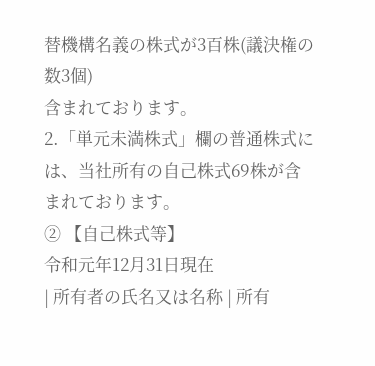替機構名義の株式が3百株(議決権の数3個)
含まれております。
2.「単元未満株式」欄の普通株式には、当社所有の自己株式69株が含まれております。
② 【自己株式等】
令和元年12月31日現在
| 所有者の氏名又は名称 | 所有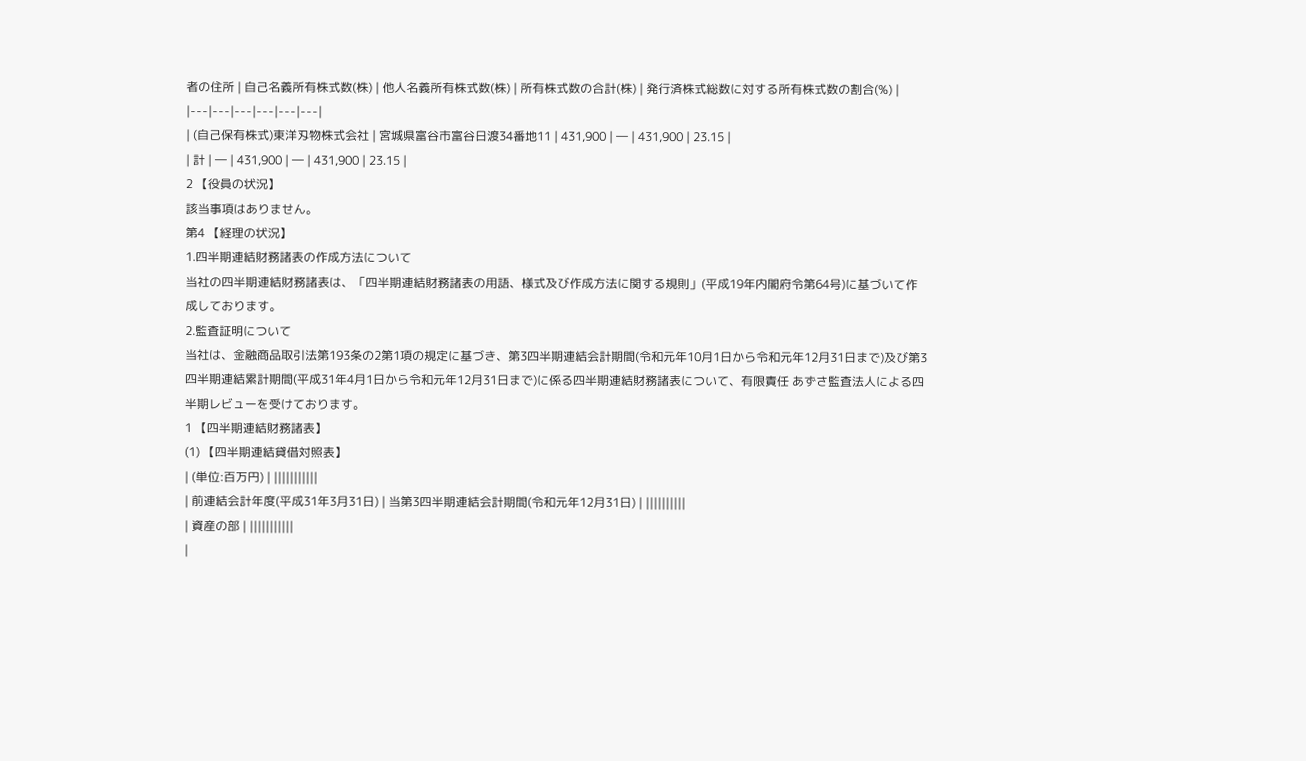者の住所 | 自己名義所有株式数(株) | 他人名義所有株式数(株) | 所有株式数の合計(株) | 発行済株式総数に対する所有株式数の割合(%) |
|---|---|---|---|---|---|
| (自己保有株式)東洋刄物株式会社 | 宮城県富谷市富谷日渡34番地11 | 431,900 | ― | 431,900 | 23.15 |
| 計 | ― | 431,900 | ― | 431,900 | 23.15 |
2 【役員の状況】
該当事項はありません。
第4 【経理の状況】
1.四半期連結財務諸表の作成方法について
当社の四半期連結財務諸表は、「四半期連結財務諸表の用語、様式及び作成方法に関する規則」(平成19年内閣府令第64号)に基づいて作成しております。
2.監査証明について
当社は、金融商品取引法第193条の2第1項の規定に基づき、第3四半期連結会計期間(令和元年10月1日から令和元年12月31日まで)及び第3四半期連結累計期間(平成31年4月1日から令和元年12月31日まで)に係る四半期連結財務諸表について、有限責任 あずさ監査法人による四半期レビューを受けております。
1 【四半期連結財務諸表】
(1) 【四半期連結貸借対照表】
| (単位:百万円) | |||||||||||
| 前連結会計年度(平成31年3月31日) | 当第3四半期連結会計期間(令和元年12月31日) | ||||||||||
| 資産の部 | |||||||||||
|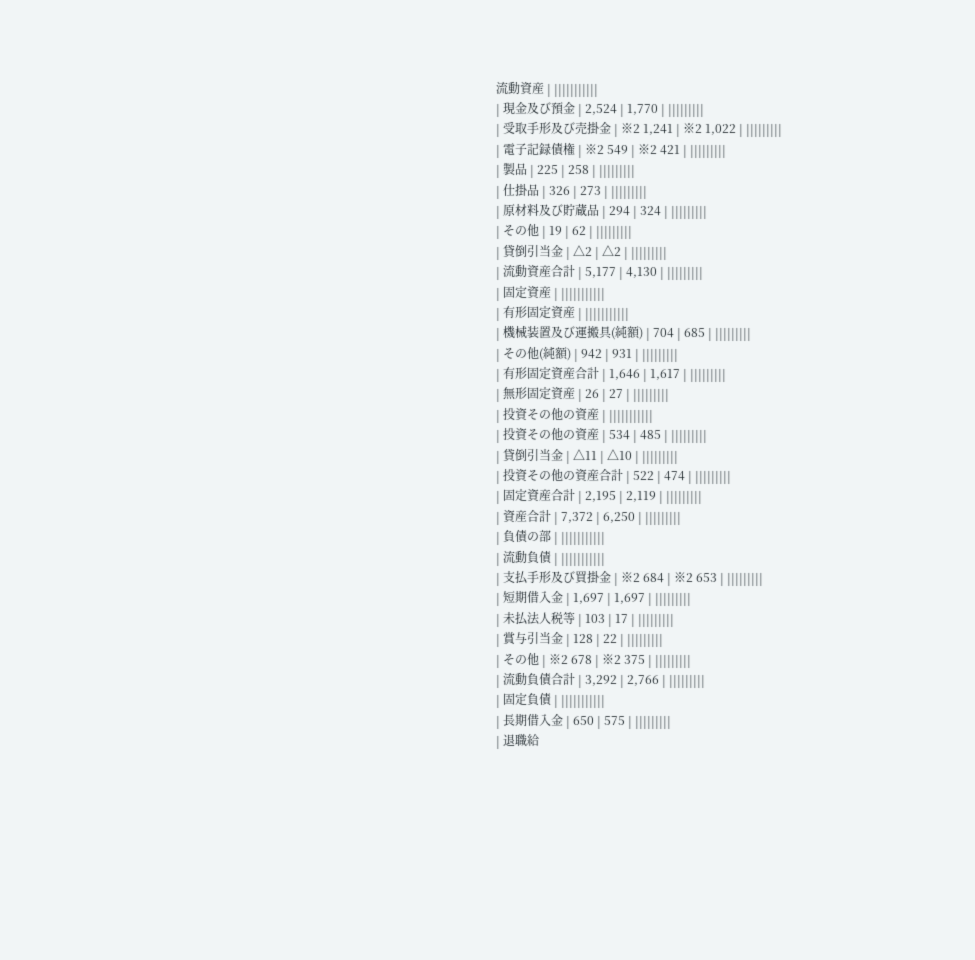流動資産 | |||||||||||
| 現金及び預金 | 2,524 | 1,770 | |||||||||
| 受取手形及び売掛金 | ※2 1,241 | ※2 1,022 | |||||||||
| 電子記録債権 | ※2 549 | ※2 421 | |||||||||
| 製品 | 225 | 258 | |||||||||
| 仕掛品 | 326 | 273 | |||||||||
| 原材料及び貯蔵品 | 294 | 324 | |||||||||
| その他 | 19 | 62 | |||||||||
| 貸倒引当金 | △2 | △2 | |||||||||
| 流動資産合計 | 5,177 | 4,130 | |||||||||
| 固定資産 | |||||||||||
| 有形固定資産 | |||||||||||
| 機械装置及び運搬具(純額) | 704 | 685 | |||||||||
| その他(純額) | 942 | 931 | |||||||||
| 有形固定資産合計 | 1,646 | 1,617 | |||||||||
| 無形固定資産 | 26 | 27 | |||||||||
| 投資その他の資産 | |||||||||||
| 投資その他の資産 | 534 | 485 | |||||||||
| 貸倒引当金 | △11 | △10 | |||||||||
| 投資その他の資産合計 | 522 | 474 | |||||||||
| 固定資産合計 | 2,195 | 2,119 | |||||||||
| 資産合計 | 7,372 | 6,250 | |||||||||
| 負債の部 | |||||||||||
| 流動負債 | |||||||||||
| 支払手形及び買掛金 | ※2 684 | ※2 653 | |||||||||
| 短期借入金 | 1,697 | 1,697 | |||||||||
| 未払法人税等 | 103 | 17 | |||||||||
| 賞与引当金 | 128 | 22 | |||||||||
| その他 | ※2 678 | ※2 375 | |||||||||
| 流動負債合計 | 3,292 | 2,766 | |||||||||
| 固定負債 | |||||||||||
| 長期借入金 | 650 | 575 | |||||||||
| 退職給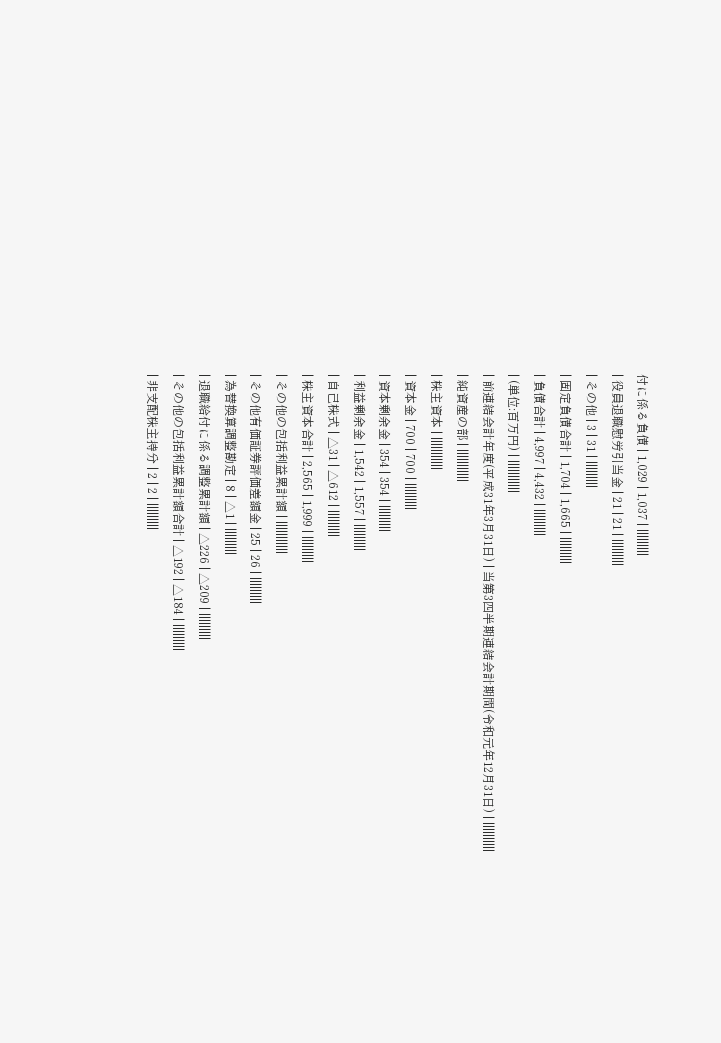付に係る負債 | 1,029 | 1,037 | |||||||||
| 役員退職慰労引当金 | 21 | 21 | |||||||||
| その他 | 3 | 31 | |||||||||
| 固定負債合計 | 1,704 | 1,665 | |||||||||
| 負債合計 | 4,997 | 4,432 | |||||||||
| (単位:百万円) | |||||||||||
| 前連結会計年度(平成31年3月31日) | 当第3四半期連結会計期間(令和元年12月31日) | ||||||||||
| 純資産の部 | |||||||||||
| 株主資本 | |||||||||||
| 資本金 | 700 | 700 | |||||||||
| 資本剰余金 | 354 | 354 | |||||||||
| 利益剰余金 | 1,542 | 1,557 | |||||||||
| 自己株式 | △31 | △612 | |||||||||
| 株主資本合計 | 2,565 | 1,999 | |||||||||
| その他の包括利益累計額 | |||||||||||
| その他有価証券評価差額金 | 25 | 26 | |||||||||
| 為替換算調整勘定 | 8 | △1 | |||||||||
| 退職給付に係る調整累計額 | △226 | △209 | |||||||||
| その他の包括利益累計額合計 | △192 | △184 | |||||||||
| 非支配株主持分 | 2 | 2 | |||||||||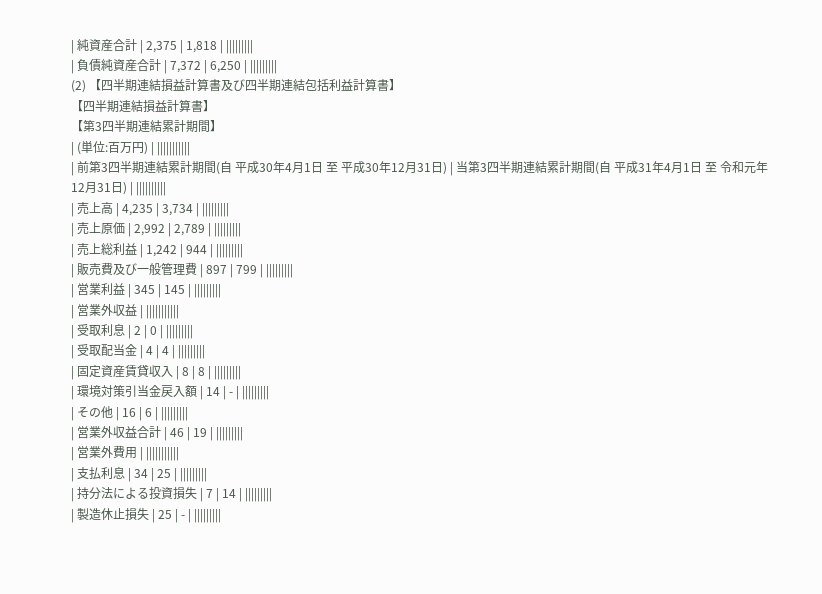| 純資産合計 | 2,375 | 1,818 | |||||||||
| 負債純資産合計 | 7,372 | 6,250 | |||||||||
(2) 【四半期連結損益計算書及び四半期連結包括利益計算書】
【四半期連結損益計算書】
【第3四半期連結累計期間】
| (単位:百万円) | |||||||||||
| 前第3四半期連結累計期間(自 平成30年4月1日 至 平成30年12月31日) | 当第3四半期連結累計期間(自 平成31年4月1日 至 令和元年12月31日) | ||||||||||
| 売上高 | 4,235 | 3,734 | |||||||||
| 売上原価 | 2,992 | 2,789 | |||||||||
| 売上総利益 | 1,242 | 944 | |||||||||
| 販売費及び一般管理費 | 897 | 799 | |||||||||
| 営業利益 | 345 | 145 | |||||||||
| 営業外収益 | |||||||||||
| 受取利息 | 2 | 0 | |||||||||
| 受取配当金 | 4 | 4 | |||||||||
| 固定資産賃貸収入 | 8 | 8 | |||||||||
| 環境対策引当金戻入額 | 14 | - | |||||||||
| その他 | 16 | 6 | |||||||||
| 営業外収益合計 | 46 | 19 | |||||||||
| 営業外費用 | |||||||||||
| 支払利息 | 34 | 25 | |||||||||
| 持分法による投資損失 | 7 | 14 | |||||||||
| 製造休止損失 | 25 | - | |||||||||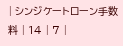| シンジケートローン手数料 | 14 | 7 |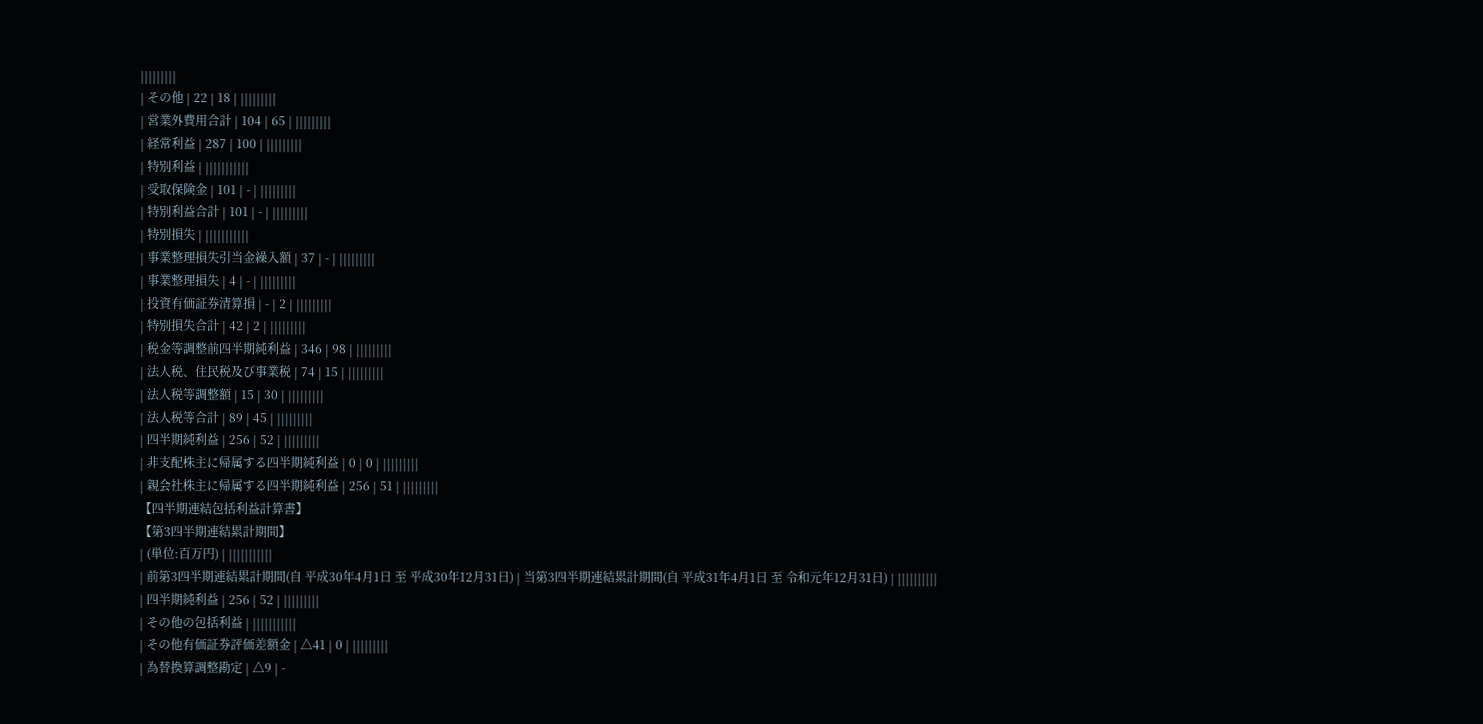|||||||||
| その他 | 22 | 18 | |||||||||
| 営業外費用合計 | 104 | 65 | |||||||||
| 経常利益 | 287 | 100 | |||||||||
| 特別利益 | |||||||||||
| 受取保険金 | 101 | - | |||||||||
| 特別利益合計 | 101 | - | |||||||||
| 特別損失 | |||||||||||
| 事業整理損失引当金繰入額 | 37 | - | |||||||||
| 事業整理損失 | 4 | - | |||||||||
| 投資有価証券清算損 | - | 2 | |||||||||
| 特別損失合計 | 42 | 2 | |||||||||
| 税金等調整前四半期純利益 | 346 | 98 | |||||||||
| 法人税、住民税及び事業税 | 74 | 15 | |||||||||
| 法人税等調整額 | 15 | 30 | |||||||||
| 法人税等合計 | 89 | 45 | |||||||||
| 四半期純利益 | 256 | 52 | |||||||||
| 非支配株主に帰属する四半期純利益 | 0 | 0 | |||||||||
| 親会社株主に帰属する四半期純利益 | 256 | 51 | |||||||||
【四半期連結包括利益計算書】
【第3四半期連結累計期間】
| (単位:百万円) | |||||||||||
| 前第3四半期連結累計期間(自 平成30年4月1日 至 平成30年12月31日) | 当第3四半期連結累計期間(自 平成31年4月1日 至 令和元年12月31日) | ||||||||||
| 四半期純利益 | 256 | 52 | |||||||||
| その他の包括利益 | |||||||||||
| その他有価証券評価差額金 | △41 | 0 | |||||||||
| 為替換算調整勘定 | △9 | -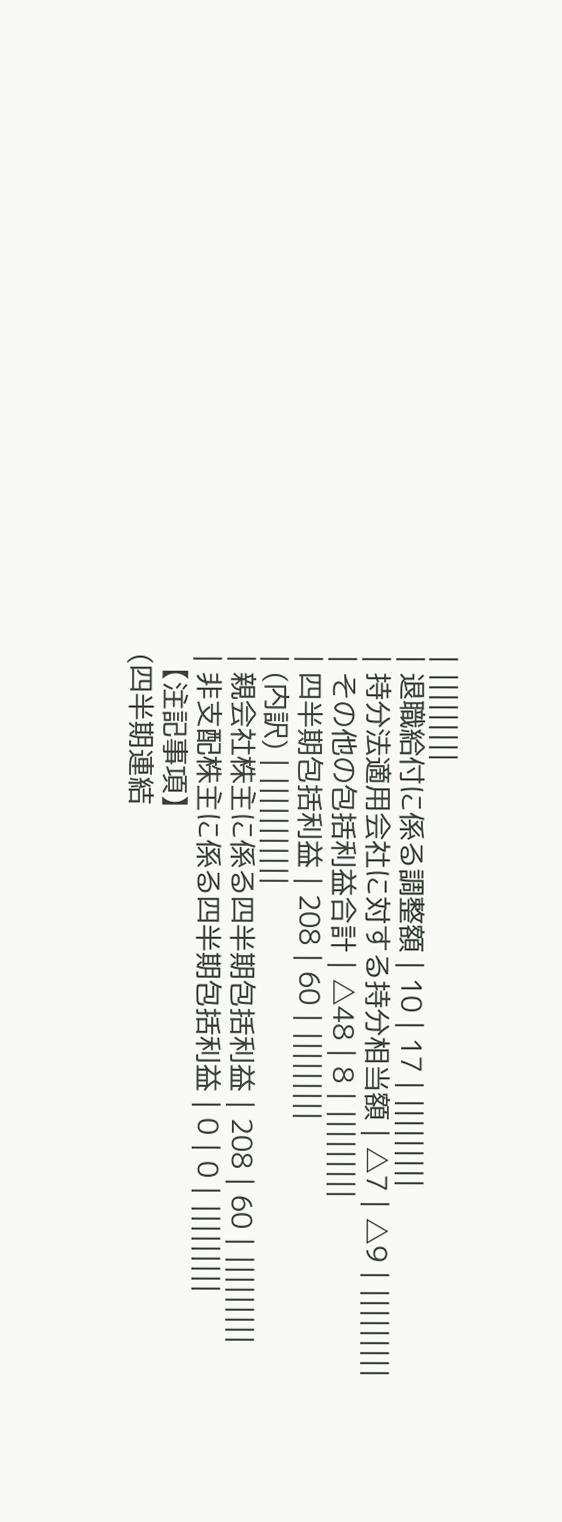| |||||||||
| 退職給付に係る調整額 | 10 | 17 | |||||||||
| 持分法適用会社に対する持分相当額 | △7 | △9 | |||||||||
| その他の包括利益合計 | △48 | 8 | |||||||||
| 四半期包括利益 | 208 | 60 | |||||||||
| (内訳) | |||||||||||
| 親会社株主に係る四半期包括利益 | 208 | 60 | |||||||||
| 非支配株主に係る四半期包括利益 | 0 | 0 | |||||||||
【注記事項】
(四半期連結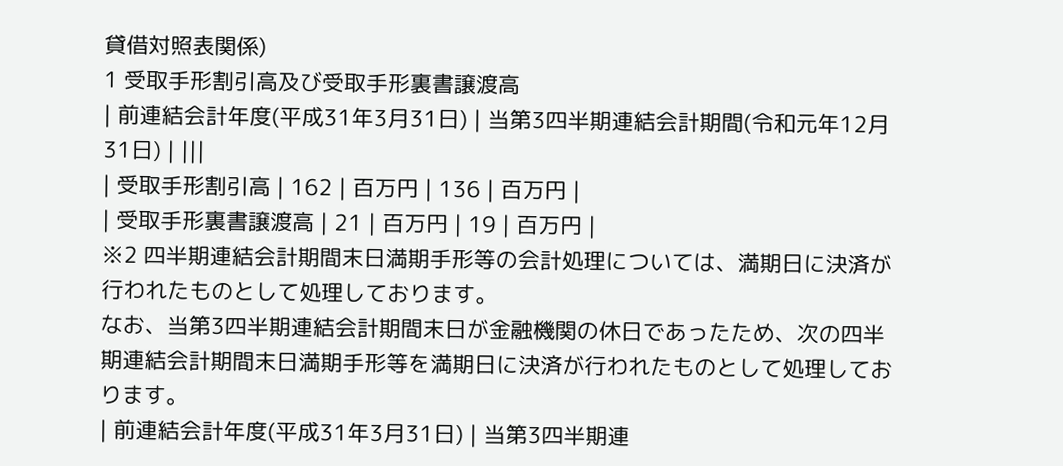貸借対照表関係)
1 受取手形割引高及び受取手形裏書譲渡高
| 前連結会計年度(平成31年3月31日) | 当第3四半期連結会計期間(令和元年12月31日) | |||
| 受取手形割引高 | 162 | 百万円 | 136 | 百万円 |
| 受取手形裏書譲渡高 | 21 | 百万円 | 19 | 百万円 |
※2 四半期連結会計期間末日満期手形等の会計処理については、満期日に決済が行われたものとして処理しております。
なお、当第3四半期連結会計期間末日が金融機関の休日であったため、次の四半期連結会計期間末日満期手形等を満期日に決済が行われたものとして処理しております。
| 前連結会計年度(平成31年3月31日) | 当第3四半期連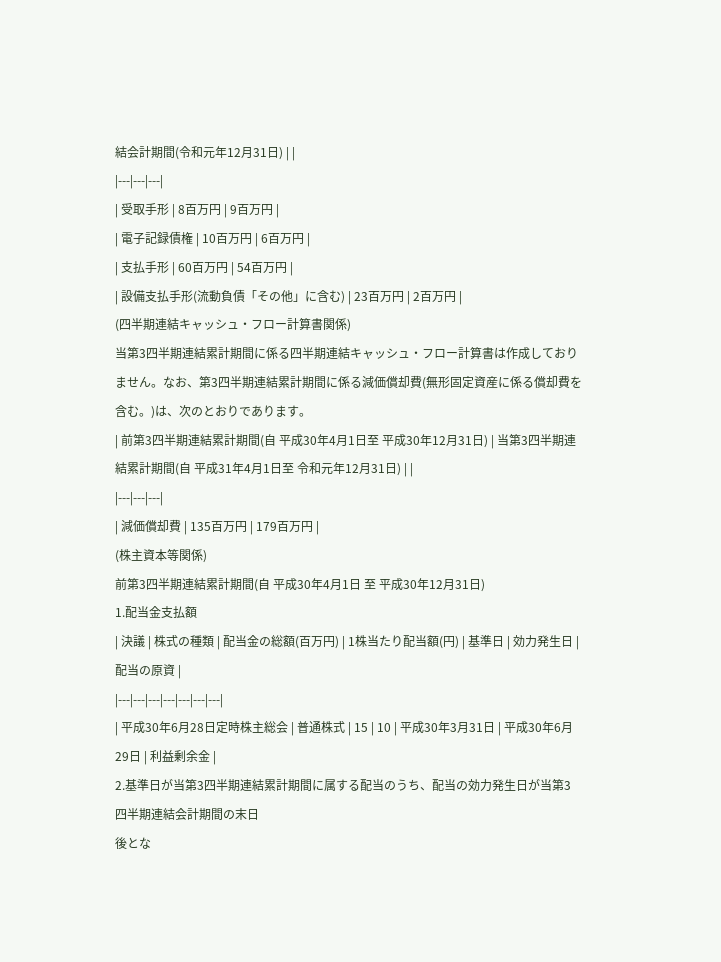結会計期間(令和元年12月31日) | |
|---|---|---|
| 受取手形 | 8百万円 | 9百万円 |
| 電子記録債権 | 10百万円 | 6百万円 |
| 支払手形 | 60百万円 | 54百万円 |
| 設備支払手形(流動負債「その他」に含む) | 23百万円 | 2百万円 |
(四半期連結キャッシュ・フロー計算書関係)
当第3四半期連結累計期間に係る四半期連結キャッシュ・フロー計算書は作成しておりません。なお、第3四半期連結累計期間に係る減価償却費(無形固定資産に係る償却費を含む。)は、次のとおりであります。
| 前第3四半期連結累計期間(自 平成30年4月1日至 平成30年12月31日) | 当第3四半期連結累計期間(自 平成31年4月1日至 令和元年12月31日) | |
|---|---|---|
| 減価償却費 | 135百万円 | 179百万円 |
(株主資本等関係)
前第3四半期連結累計期間(自 平成30年4月1日 至 平成30年12月31日)
1.配当金支払額
| 決議 | 株式の種類 | 配当金の総額(百万円) | 1株当たり配当額(円) | 基準日 | 効力発生日 | 配当の原資 |
|---|---|---|---|---|---|---|
| 平成30年6月28日定時株主総会 | 普通株式 | 15 | 10 | 平成30年3月31日 | 平成30年6月29日 | 利益剰余金 |
2.基準日が当第3四半期連結累計期間に属する配当のうち、配当の効力発生日が当第3四半期連結会計期間の末日
後とな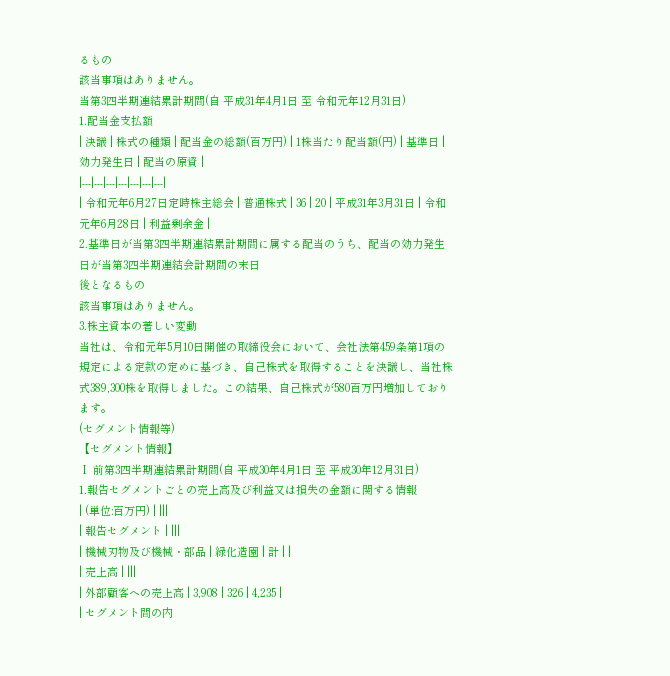るもの
該当事項はありません。
当第3四半期連結累計期間(自 平成31年4月1日 至 令和元年12月31日)
1.配当金支払額
| 決議 | 株式の種類 | 配当金の総額(百万円) | 1株当たり配当額(円) | 基準日 | 効力発生日 | 配当の原資 |
|---|---|---|---|---|---|---|
| 令和元年6月27日定時株主総会 | 普通株式 | 36 | 20 | 平成31年3月31日 | 令和元年6月28日 | 利益剰余金 |
2.基準日が当第3四半期連結累計期間に属する配当のうち、配当の効力発生日が当第3四半期連結会計期間の末日
後となるもの
該当事項はありません。
3.株主資本の著しい変動
当社は、令和元年5月10日開催の取締役会において、会社法第459条第1項の規定による定款の定めに基づき、自己株式を取得することを決議し、当社株式389,300株を取得しました。この結果、自己株式が580百万円増加しております。
(セグメント情報等)
【セグメント情報】
Ⅰ 前第3四半期連結累計期間(自 平成30年4月1日 至 平成30年12月31日)
1.報告セグメントごとの売上高及び利益又は損失の金額に関する情報
| (単位:百万円) | |||
| 報告セグメント | |||
| 機械刃物及び機械・部品 | 緑化造園 | 計 | |
| 売上高 | |||
| 外部顧客への売上高 | 3,908 | 326 | 4,235 |
| セグメント間の内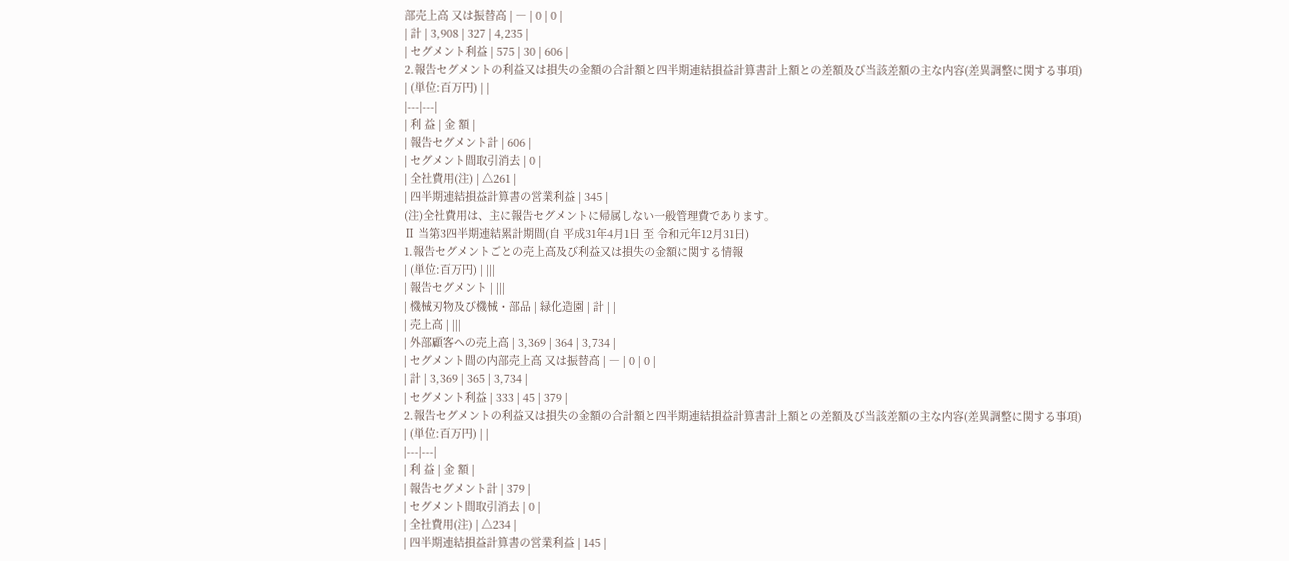部売上高 又は振替高 | ― | 0 | 0 |
| 計 | 3,908 | 327 | 4,235 |
| セグメント利益 | 575 | 30 | 606 |
2.報告セグメントの利益又は損失の金額の合計額と四半期連結損益計算書計上額との差額及び当該差額の主な内容(差異調整に関する事項)
| (単位:百万円) | |
|---|---|
| 利 益 | 金 額 |
| 報告セグメント計 | 606 |
| セグメント間取引消去 | 0 |
| 全社費用(注) | △261 |
| 四半期連結損益計算書の営業利益 | 345 |
(注)全社費用は、主に報告セグメントに帰属しない一般管理費であります。
Ⅱ 当第3四半期連結累計期間(自 平成31年4月1日 至 令和元年12月31日)
1.報告セグメントごとの売上高及び利益又は損失の金額に関する情報
| (単位:百万円) | |||
| 報告セグメント | |||
| 機械刃物及び機械・部品 | 緑化造園 | 計 | |
| 売上高 | |||
| 外部顧客への売上高 | 3,369 | 364 | 3,734 |
| セグメント間の内部売上高 又は振替高 | ― | 0 | 0 |
| 計 | 3,369 | 365 | 3,734 |
| セグメント利益 | 333 | 45 | 379 |
2.報告セグメントの利益又は損失の金額の合計額と四半期連結損益計算書計上額との差額及び当該差額の主な内容(差異調整に関する事項)
| (単位:百万円) | |
|---|---|
| 利 益 | 金 額 |
| 報告セグメント計 | 379 |
| セグメント間取引消去 | 0 |
| 全社費用(注) | △234 |
| 四半期連結損益計算書の営業利益 | 145 |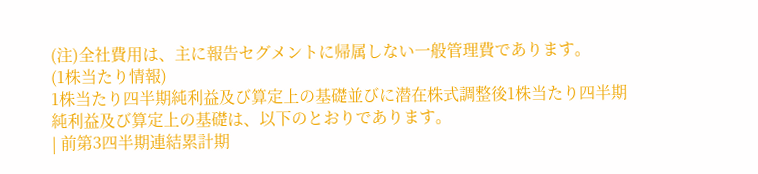(注)全社費用は、主に報告セグメントに帰属しない一般管理費であります。
(1株当たり情報)
1株当たり四半期純利益及び算定上の基礎並びに潜在株式調整後1株当たり四半期純利益及び算定上の基礎は、以下のとおりであります。
| 前第3四半期連結累計期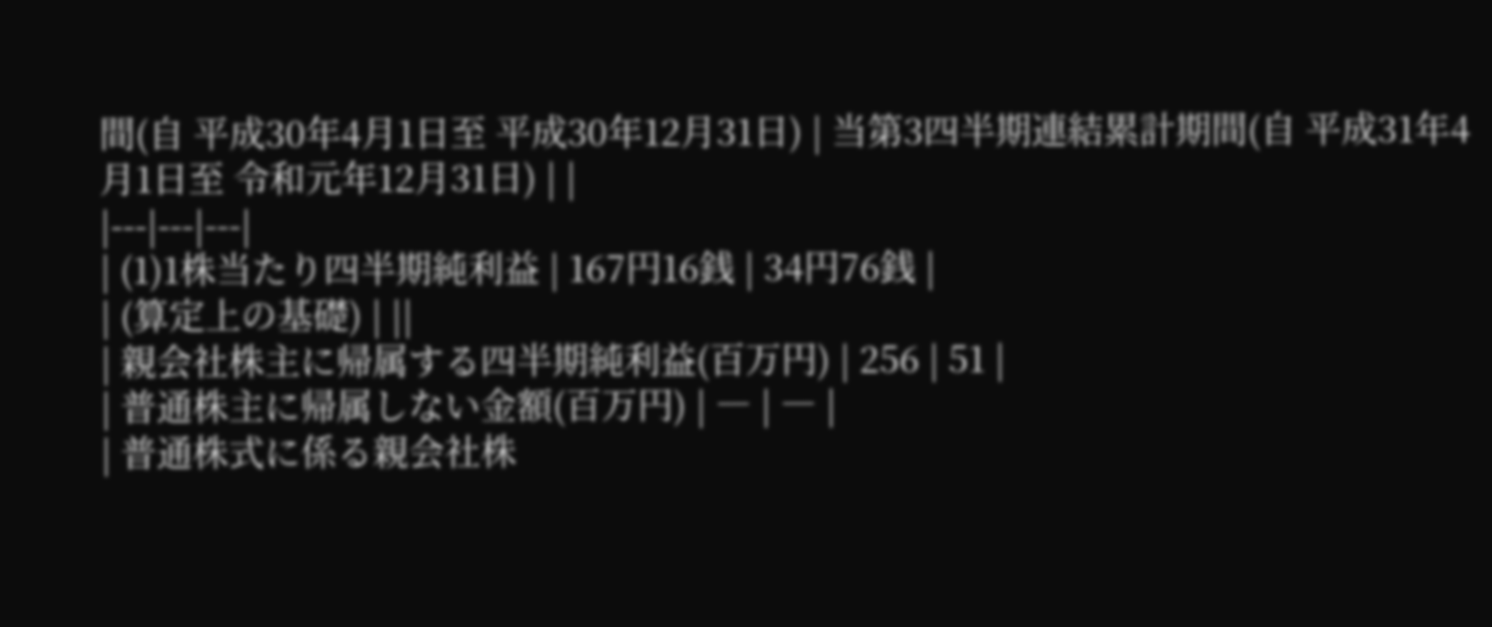間(自 平成30年4月1日至 平成30年12月31日) | 当第3四半期連結累計期間(自 平成31年4月1日至 令和元年12月31日) | |
|---|---|---|
| (1)1株当たり四半期純利益 | 167円16銭 | 34円76銭 |
| (算定上の基礎) | ||
| 親会社株主に帰属する四半期純利益(百万円) | 256 | 51 |
| 普通株主に帰属しない金額(百万円) | ― | ― |
| 普通株式に係る親会社株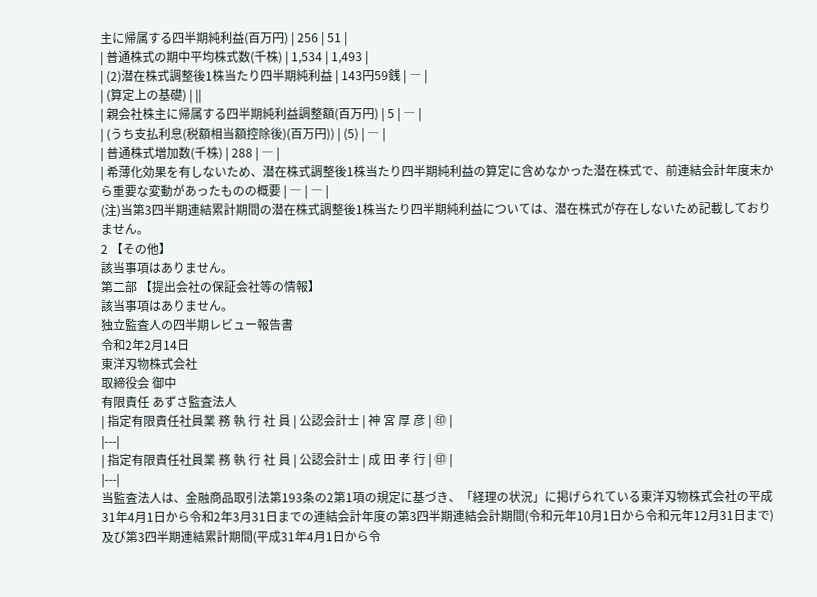主に帰属する四半期純利益(百万円) | 256 | 51 |
| 普通株式の期中平均株式数(千株) | 1,534 | 1,493 |
| (2)潜在株式調整後1株当たり四半期純利益 | 143円59銭 | ― |
| (算定上の基礎) | ||
| 親会社株主に帰属する四半期純利益調整額(百万円) | 5 | ― |
| (うち支払利息(税額相当額控除後)(百万円)) | (5) | ― |
| 普通株式増加数(千株) | 288 | ― |
| 希薄化効果を有しないため、潜在株式調整後1株当たり四半期純利益の算定に含めなかった潜在株式で、前連結会計年度末から重要な変動があったものの概要 | ― | ― |
(注)当第3四半期連結累計期間の潜在株式調整後1株当たり四半期純利益については、潜在株式が存在しないため記載しておりません。
2 【その他】
該当事項はありません。
第二部 【提出会社の保証会社等の情報】
該当事項はありません。
独立監査人の四半期レビュー報告書
令和2年2月14日
東洋刄物株式会社
取締役会 御中
有限責任 あずさ監査法人
| 指定有限責任社員業 務 執 行 社 員 | 公認会計士 | 神 宮 厚 彦 | ㊞ |
|---|
| 指定有限責任社員業 務 執 行 社 員 | 公認会計士 | 成 田 孝 行 | ㊞ |
|---|
当監査法人は、金融商品取引法第193条の2第1項の規定に基づき、「経理の状況」に掲げられている東洋刄物株式会社の平成31年4月1日から令和2年3月31日までの連結会計年度の第3四半期連結会計期間(令和元年10月1日から令和元年12月31日まで)及び第3四半期連結累計期間(平成31年4月1日から令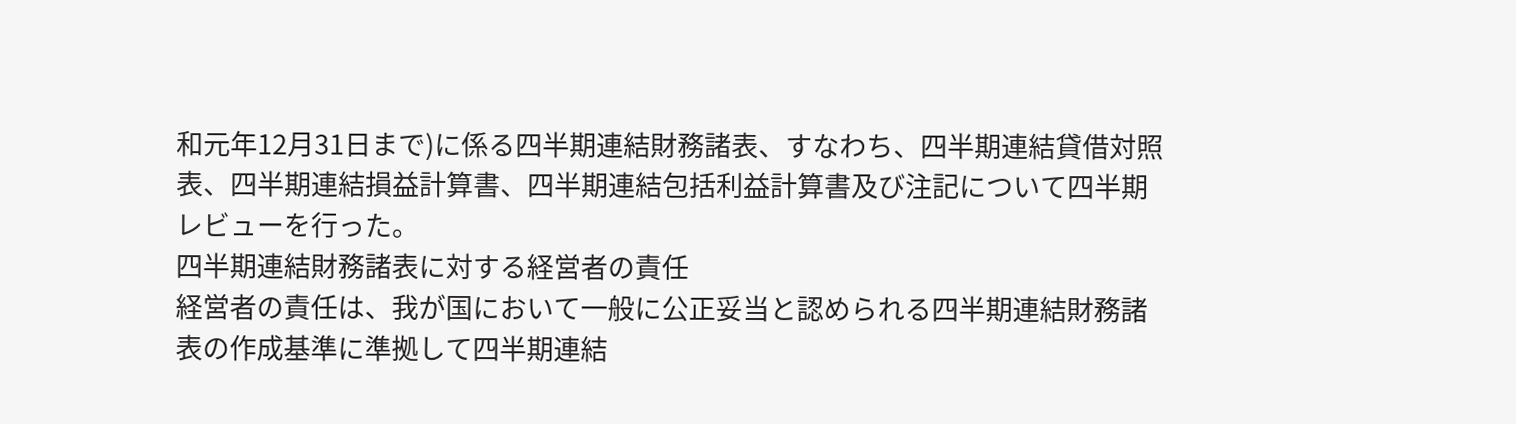和元年12月31日まで)に係る四半期連結財務諸表、すなわち、四半期連結貸借対照表、四半期連結損益計算書、四半期連結包括利益計算書及び注記について四半期レビューを行った。
四半期連結財務諸表に対する経営者の責任
経営者の責任は、我が国において一般に公正妥当と認められる四半期連結財務諸表の作成基準に準拠して四半期連結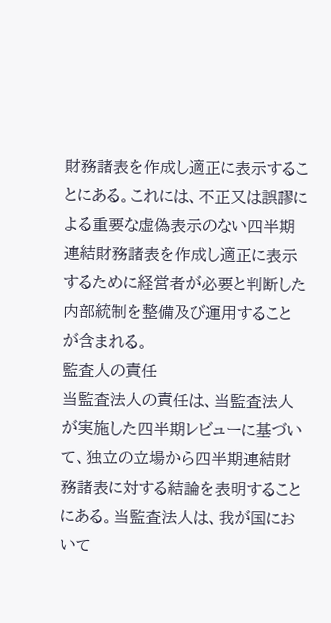財務諸表を作成し適正に表示することにある。これには、不正又は誤謬による重要な虚偽表示のない四半期連結財務諸表を作成し適正に表示するために経営者が必要と判断した内部統制を整備及び運用することが含まれる。
監査人の責任
当監査法人の責任は、当監査法人が実施した四半期レビューに基づいて、独立の立場から四半期連結財務諸表に対する結論を表明することにある。当監査法人は、我が国において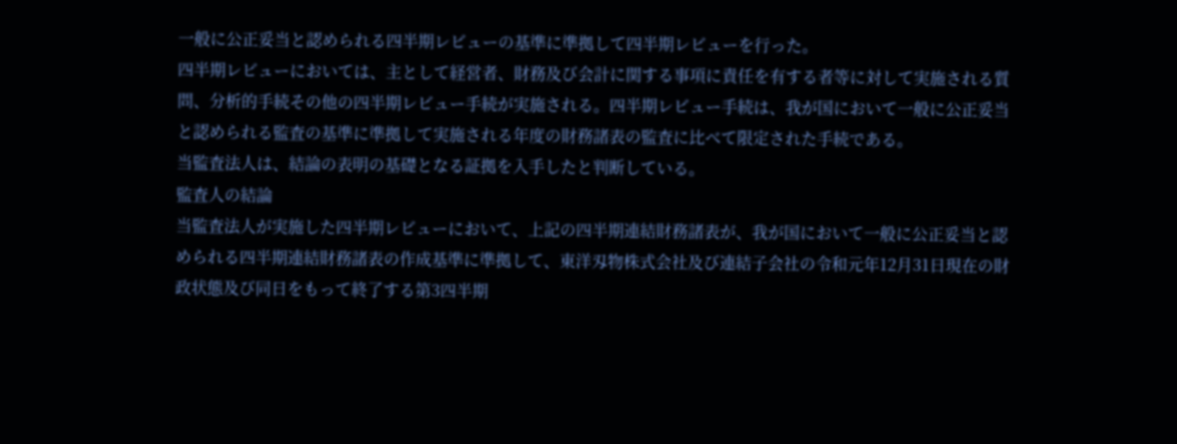一般に公正妥当と認められる四半期レビューの基準に準拠して四半期レビューを行った。
四半期レビューにおいては、主として経営者、財務及び会計に関する事項に責任を有する者等に対して実施される質問、分析的手続その他の四半期レビュー手続が実施される。四半期レビュー手続は、我が国において一般に公正妥当と認められる監査の基準に準拠して実施される年度の財務諸表の監査に比べて限定された手続である。
当監査法人は、結論の表明の基礎となる証拠を入手したと判断している。
監査人の結論
当監査法人が実施した四半期レビューにおいて、上記の四半期連結財務諸表が、我が国において一般に公正妥当と認められる四半期連結財務諸表の作成基準に準拠して、東洋刄物株式会社及び連結子会社の令和元年12月31日現在の財政状態及び同日をもって終了する第3四半期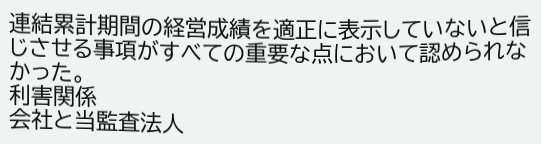連結累計期間の経営成績を適正に表示していないと信じさせる事項がすべての重要な点において認められなかった。
利害関係
会社と当監査法人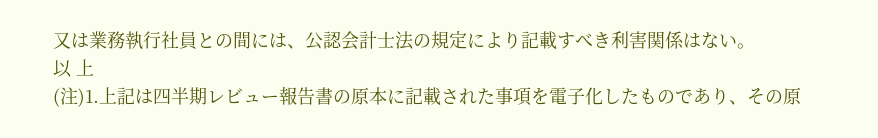又は業務執行社員との間には、公認会計士法の規定により記載すべき利害関係はない。
以 上
(注)1.上記は四半期レビュー報告書の原本に記載された事項を電子化したものであり、その原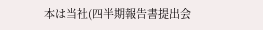本は当社(四半期報告書提出会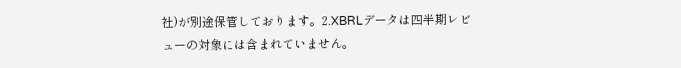社)が別途保管しております。2.XBRLデータは四半期レビューの対象には含まれていません。